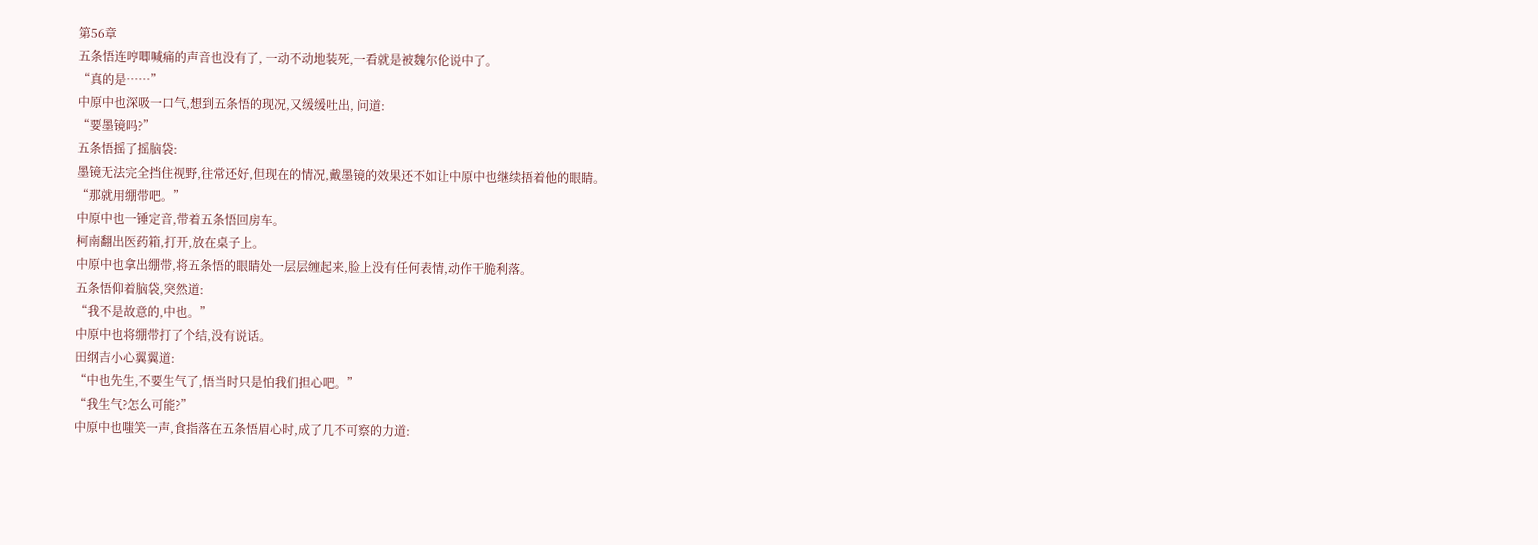第56章
五条悟连哼唧喊痛的声音也没有了, 一动不动地装死,一看就是被魏尔伦说中了。
“真的是……”
中原中也深吸一口气,想到五条悟的现况,又缓缓吐出, 问道:
“要墨镜吗?”
五条悟摇了摇脑袋:
墨镜无法完全挡住视野,往常还好,但现在的情况,戴墨镜的效果还不如让中原中也继续捂着他的眼睛。
“那就用绷带吧。”
中原中也一锤定音,带着五条悟回房车。
柯南翻出医药箱,打开,放在桌子上。
中原中也拿出绷带,将五条悟的眼睛处一层层缠起来,脸上没有任何表情,动作干脆利落。
五条悟仰着脑袋,突然道:
“我不是故意的,中也。”
中原中也将绷带打了个结,没有说话。
田纲吉小心翼翼道:
“中也先生,不要生气了,悟当时只是怕我们担心吧。”
“我生气?怎么可能?”
中原中也嗤笑一声,食指落在五条悟眉心时,成了几不可察的力道: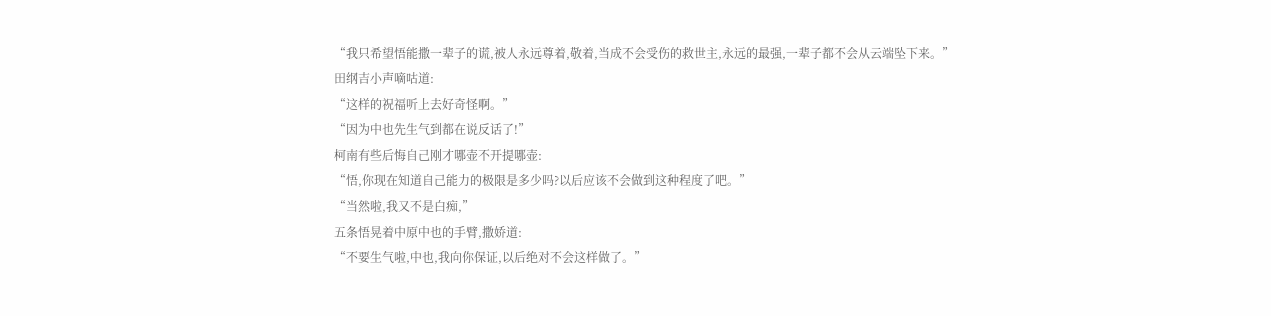“我只希望悟能撒一辈子的谎,被人永远尊着,敬着,当成不会受伤的救世主,永远的最强,一辈子都不会从云端坠下来。”
田纲吉小声嘀咕道:
“这样的祝福听上去好奇怪啊。”
“因为中也先生气到都在说反话了!”
柯南有些后悔自己刚才哪壶不开提哪壶:
“悟,你现在知道自己能力的极限是多少吗?以后应该不会做到这种程度了吧。”
“当然啦,我又不是白痴,”
五条悟晃着中原中也的手臂,撒娇道:
“不要生气啦,中也,我向你保证,以后绝对不会这样做了。”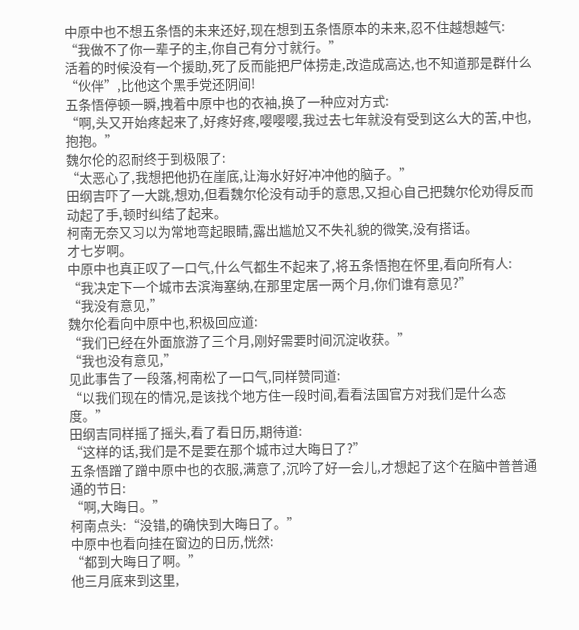中原中也不想五条悟的未来还好,现在想到五条悟原本的未来,忍不住越想越气:
“我做不了你一辈子的主,你自己有分寸就行。”
活着的时候没有一个援助,死了反而能把尸体捞走,改造成高达,也不知道那是群什么“伙伴”,比他这个黑手党还阴间!
五条悟停顿一瞬,拽着中原中也的衣袖,换了一种应对方式:
“啊,头又开始疼起来了,好疼好疼,嘤嘤嘤,我过去七年就没有受到这么大的苦,中也,抱抱。”
魏尔伦的忍耐终于到极限了:
“太恶心了,我想把他扔在崖底,让海水好好冲冲他的脑子。”
田纲吉吓了一大跳,想劝,但看魏尔伦没有动手的意思,又担心自己把魏尔伦劝得反而动起了手,顿时纠结了起来。
柯南无奈又习以为常地弯起眼睛,露出尴尬又不失礼貌的微笑,没有搭话。
才七岁啊。
中原中也真正叹了一口气,什么气都生不起来了,将五条悟抱在怀里,看向所有人:
“我决定下一个城市去滨海塞纳,在那里定居一两个月,你们谁有意见?”
“我没有意见,”
魏尔伦看向中原中也,积极回应道:
“我们已经在外面旅游了三个月,刚好需要时间沉淀收获。”
“我也没有意见,”
见此事告了一段落,柯南松了一口气,同样赞同道:
“以我们现在的情况,是该找个地方住一段时间,看看法国官方对我们是什么态度。”
田纲吉同样摇了摇头,看了看日历,期待道:
“这样的话,我们是不是要在那个城市过大晦日了?”
五条悟蹭了蹭中原中也的衣服,满意了,沉吟了好一会儿,才想起了这个在脑中普普通通的节日:
“啊,大晦日。”
柯南点头:“没错,的确快到大晦日了。”
中原中也看向挂在窗边的日历,恍然:
“都到大晦日了啊。”
他三月底来到这里,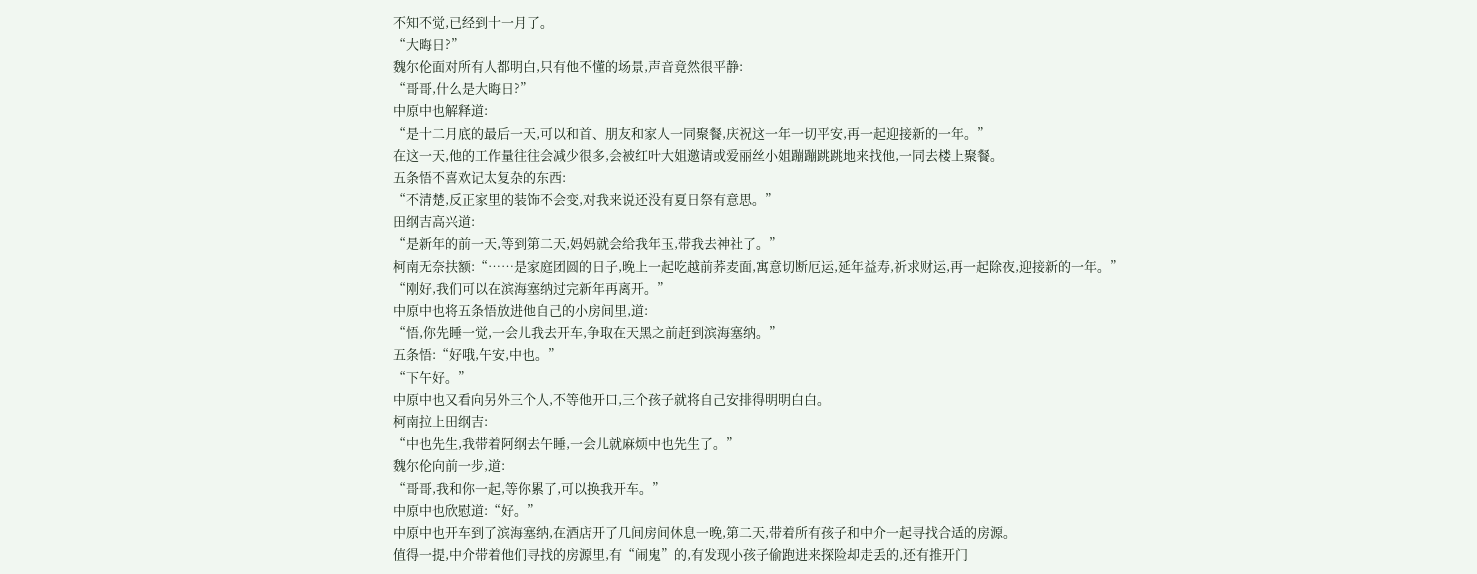不知不觉,已经到十一月了。
“大晦日?”
魏尔伦面对所有人都明白,只有他不懂的场景,声音竟然很平静:
“哥哥,什么是大晦日?”
中原中也解释道:
“是十二月底的最后一天,可以和首、朋友和家人一同聚餐,庆祝这一年一切平安,再一起迎接新的一年。”
在这一天,他的工作量往往会减少很多,会被红叶大姐邀请或爱丽丝小姐蹦蹦跳跳地来找他,一同去楼上聚餐。
五条悟不喜欢记太复杂的东西:
“不清楚,反正家里的装饰不会变,对我来说还没有夏日祭有意思。”
田纲吉高兴道:
“是新年的前一天,等到第二天,妈妈就会给我年玉,带我去神社了。”
柯南无奈扶额:“……是家庭团圆的日子,晚上一起吃越前荞麦面,寓意切断厄运,延年益寿,祈求财运,再一起除夜,迎接新的一年。”
“刚好,我们可以在滨海塞纳过完新年再离开。”
中原中也将五条悟放进他自己的小房间里,道:
“悟,你先睡一觉,一会儿我去开车,争取在天黑之前赶到滨海塞纳。”
五条悟:“好哦,午安,中也。”
“下午好。”
中原中也又看向另外三个人,不等他开口,三个孩子就将自己安排得明明白白。
柯南拉上田纲吉:
“中也先生,我带着阿纲去午睡,一会儿就麻烦中也先生了。”
魏尔伦向前一步,道:
“哥哥,我和你一起,等你累了,可以换我开车。”
中原中也欣慰道:“好。”
中原中也开车到了滨海塞纳,在酒店开了几间房间休息一晚,第二天,带着所有孩子和中介一起寻找合适的房源。
值得一提,中介带着他们寻找的房源里,有“闹鬼”的,有发现小孩子偷跑进来探险却走丢的,还有推开门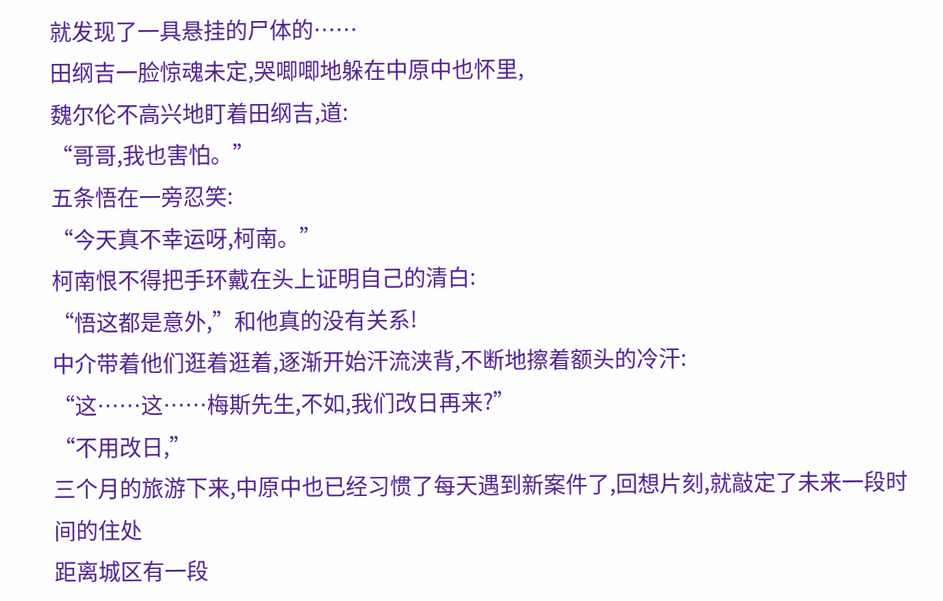就发现了一具悬挂的尸体的……
田纲吉一脸惊魂未定,哭唧唧地躲在中原中也怀里,
魏尔伦不高兴地盯着田纲吉,道:
“哥哥,我也害怕。”
五条悟在一旁忍笑:
“今天真不幸运呀,柯南。”
柯南恨不得把手环戴在头上证明自己的清白:
“悟这都是意外,”和他真的没有关系!
中介带着他们逛着逛着,逐渐开始汗流浃背,不断地擦着额头的冷汗:
“这……这……梅斯先生,不如,我们改日再来?”
“不用改日,”
三个月的旅游下来,中原中也已经习惯了每天遇到新案件了,回想片刻,就敲定了未来一段时间的住处
距离城区有一段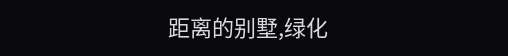距离的别墅,绿化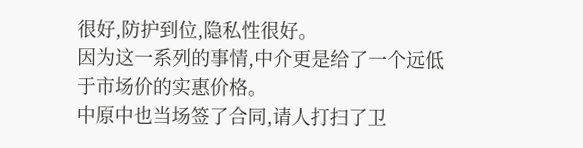很好,防护到位,隐私性很好。
因为这一系列的事情,中介更是给了一个远低于市场价的实惠价格。
中原中也当场签了合同,请人打扫了卫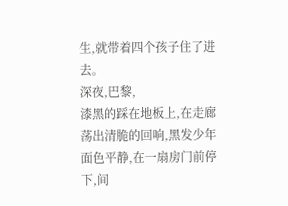生,就带着四个孩子住了进去。
深夜,巴黎,
漆黑的踩在地板上,在走廊荡出清脆的回响,黑发少年面色平静,在一扇房门前停下,间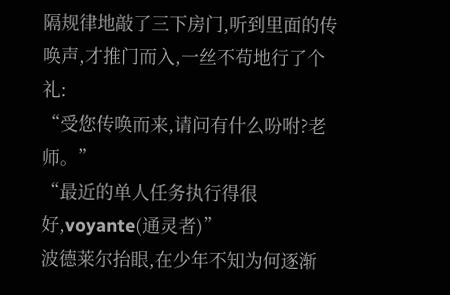隔规律地敲了三下房门,听到里面的传唤声,才推门而入,一丝不苟地行了个礼:
“受您传唤而来,请问有什么吩咐?老师。”
“最近的单人任务执行得很好,voyante(通灵者)”
波德莱尔抬眼,在少年不知为何逐渐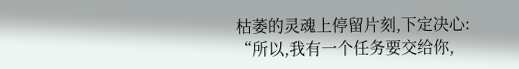枯萎的灵魂上停留片刻,下定决心:
“所以,我有一个任务要交给你,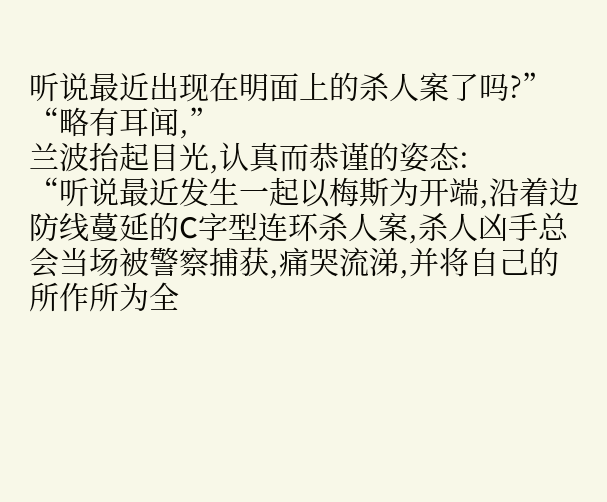听说最近出现在明面上的杀人案了吗?”
“略有耳闻,”
兰波抬起目光,认真而恭谨的姿态:
“听说最近发生一起以梅斯为开端,沿着边防线蔓延的C字型连环杀人案,杀人凶手总会当场被警察捕获,痛哭流涕,并将自己的所作所为全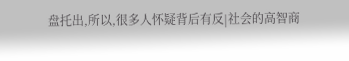盘托出,所以,很多人怀疑背后有反|社会的高智商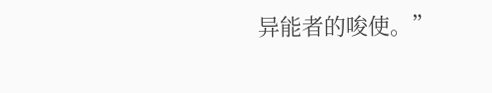异能者的唆使。”